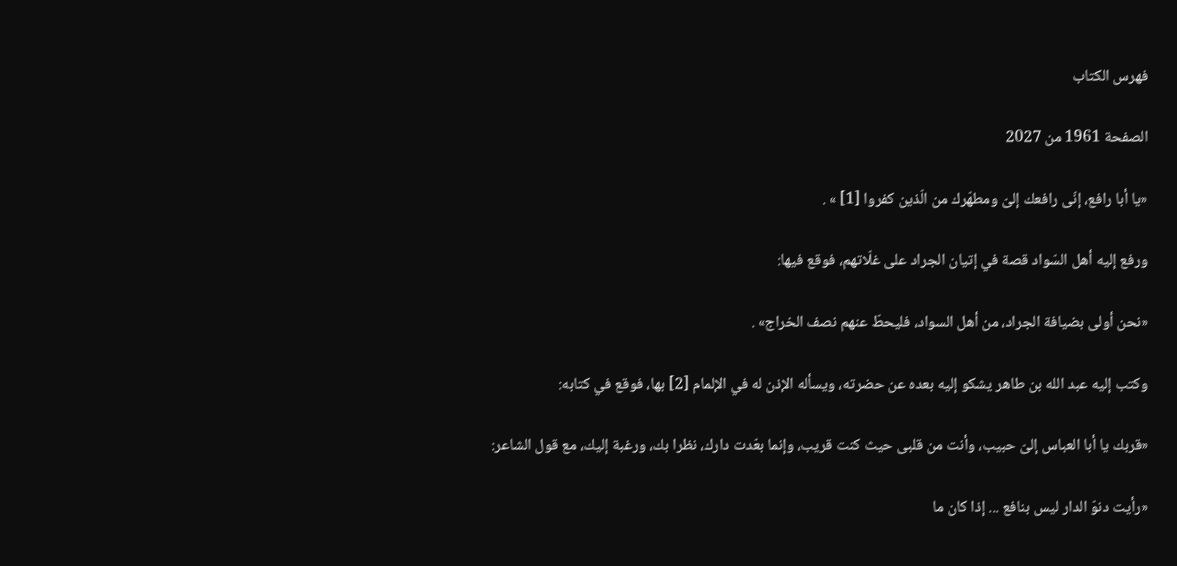فهرس الكتاب

الصفحة 1961 من 2027

«يا أبا رافع، إنّى رافعك إلىّ ومطهّرك من الّذين كفروا [1] » .

ورفع إليه أهل السّواد قصة في إتيان الجراد على غلّاتهم، فوقع فيها:

«نحن أولى بضيافة الجراد، من أهل السواد، فليحطّ عنهم نصف الخراج» .

وكتب إليه عبد الله بن طاهر يشكو إليه بعده عن حضرته، ويسأله الإذن له في الإلمام [2] بها، فوقع في كتابه:

«قربك يا أبا العباس إلىّ حبيب، وأنت من قلبى حيث كنت قريب، وإنما بعّدت دارك، نظرا بك، ورغبة إليك، مع قول الشاعر:

«رأيت دنوّ الدار ليس بنافع ... إذا كان ما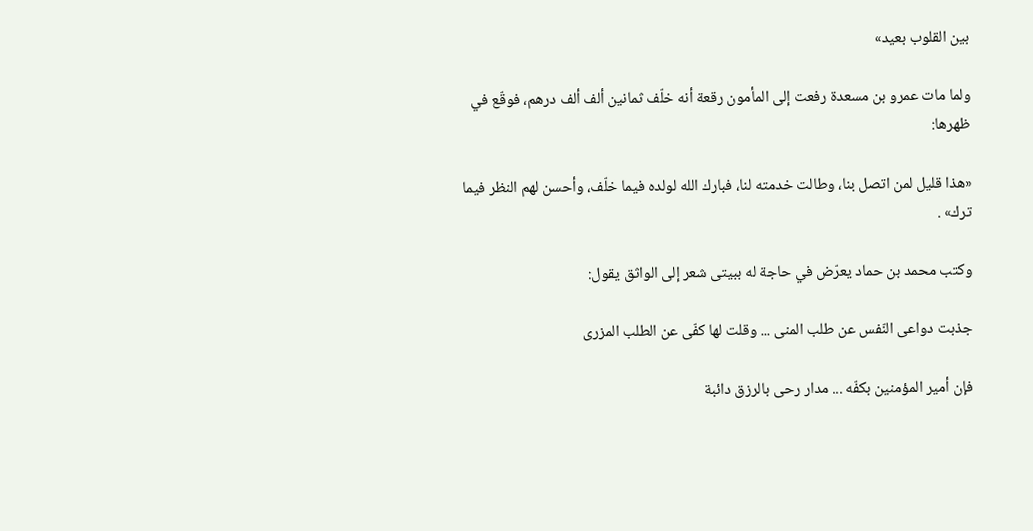بين القلوب بعيد»

ولما مات عمرو بن مسعدة رفعت إلى المأمون رقعة أنه خلّف ثمانين ألف ألف درهم، فوقّع في ظهرها:

«هذا قليل لمن اتصل بنا، وطالت خدمته لنا، فبارك الله لولده فيما خلّف، وأحسن لهم النظر فيما ترك» .

وكتب محمد بن حماد يعرّض في حاجة له ببيتى شعر إلى الواثق يقول:

جذبت دواعى النّفس عن طلب المنى ... وقلت لها كفّى عن الطلب المزرى

فإن أمير المؤمنين بكفّه ... مدار رحى بالرزق دائبة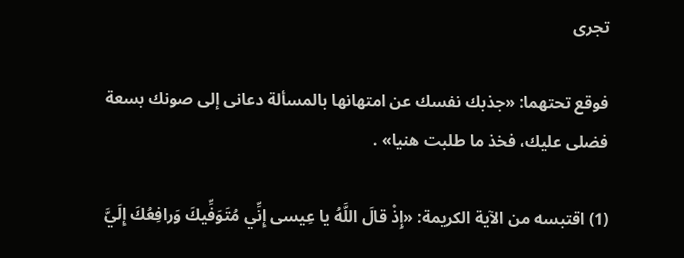تجرى

فوقع تحتهما: «جذبك نفسك عن امتهانها بالمسألة دعانى إلى صونك بسعة فضلى عليك، فخذ ما طلبت هنيا» .

(1) اقتبسه من الآية الكريمة: «إِذْ قالَ اللَّهُ يا عِيسى إِنِّي مُتَوَفِّيكَ وَرافِعُكَ إِلَيَّ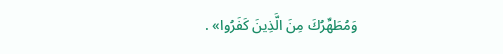وَمُطَهِّرُكَ مِنَ الَّذِينَ كَفَرُوا» .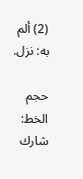(2) ألم به: نزل.

حجم الخط:
شارك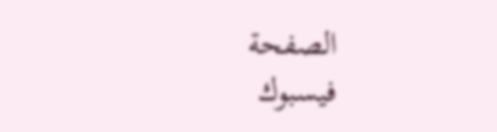الصفحة
فيسبوك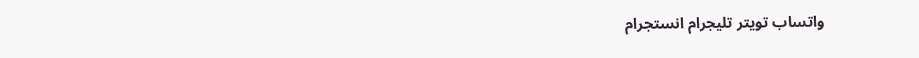واتساب تويتر تليجرام انستجرام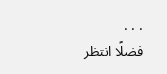. . .
فضلًا انتظر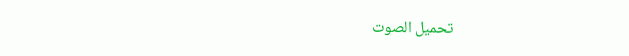تحميل الصوت